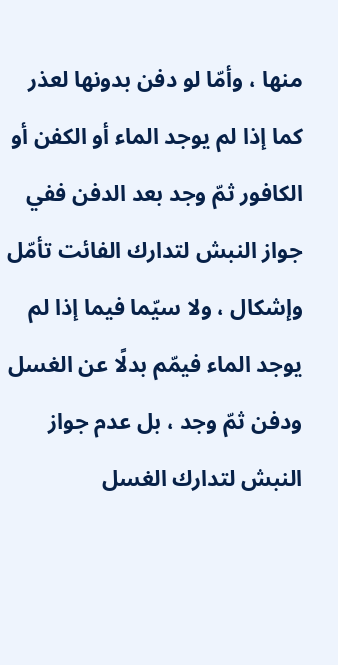منها ، وأمّا لو دفن بدونها لعذر كما إذا لم يوجد الماء أو الكفن أو الكافور ثمّ وجد بعد الدفن ففي جواز النبش لتدارك الفائت تأمّل وإشكال ، ولا سيّما فيما إذا لم يوجد الماء فيمّم بدلًا عن الغسل ودفن ثمّ وجد ، بل عدم جواز النبش لتدارك الغسل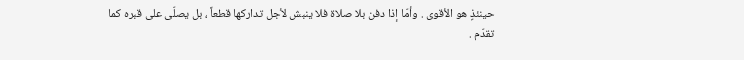حينئذٍ هو الأقوى . وأمّا إذا دفن بلا صلاة فلا ينبش لأجل تداركها قطعاً ، بل يصلّى على قبره كما تقدّم .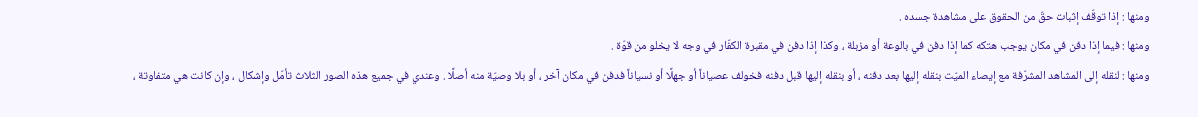ومنها : إذا توقّف إثبات حقّ من الحقوق على مشاهدة جسده .
ومنها : فيما إذا دفن في مكان يوجب هتكه كما إذا دفن في بالوعة أو مزبلة ، وكذا إذا دفن في مقبرة الكفّار في وجه لا يخلو من قوّة .
ومنها : لنقله إلى المشاهد المشرّفة مع إيصاء الميّت بنقله إليها بعد دفنه ، أو بنقله إليها قبل دفنه فخولف عصياناً أو جهلًا أو نسياناً فدفن في مكان آخر ، أو بلا وصيّة منه أصلًا . وعندي في جميع هذه الصور الثلاث تأمّل وإشكال ، وإن كانت هي متفاوتة ،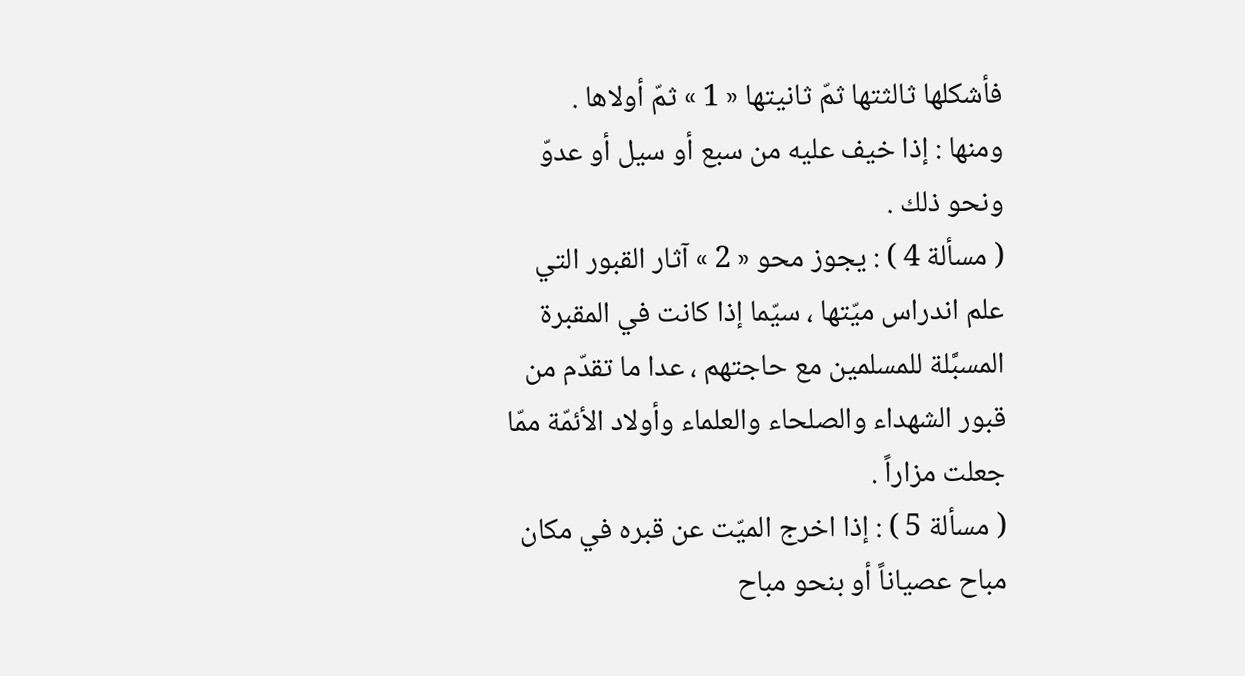فأشكلها ثالثتها ثمّ ثانيتها « 1 » ثمّ أولاها .
ومنها : إذا خيف عليه من سبع أو سيل أو عدوّ ونحو ذلك .
( مسألة 4 ) : يجوز محو « 2 » آثار القبور التي علم اندراس ميّتها ، سيّما إذا كانت في المقبرة المسبَّلة للمسلمين مع حاجتهم ، عدا ما تقدّم من قبور الشهداء والصلحاء والعلماء وأولاد الأئمّة ممّا جعلت مزاراً .
( مسألة 5 ) : إذا اخرج الميّت عن قبره في مكان مباح عصياناً أو بنحو مباح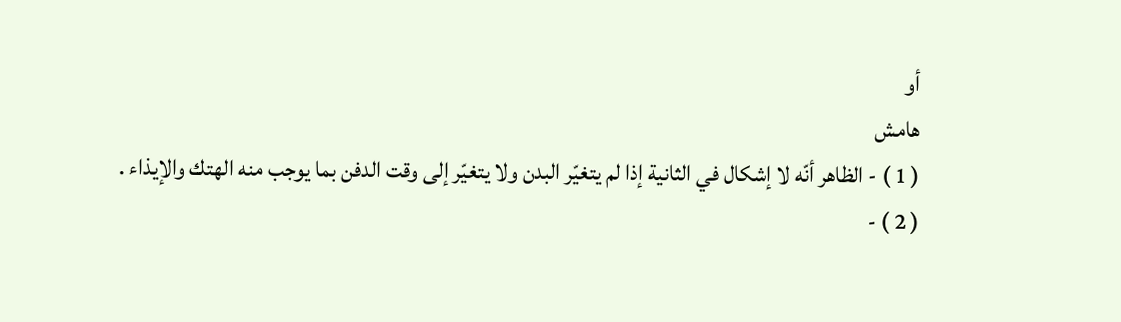أو
هامش
( 1 ) - الظاهر أنّه لا إشكال في الثانية إذا لم يتغيّر البدن ولا يتغيّر إلى وقت الدفن بما يوجب منه الهتك والإيذاء .
( 2 ) -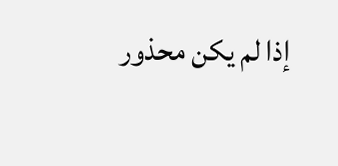إذا لم يكن محذور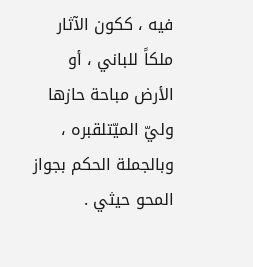فيه ، ككون الآثار ملكاً للباني ، أو الأرض مباحة حازها وليّ الميّتلقبره ، وبالجملة الحكم بجواز المحو حيثي .